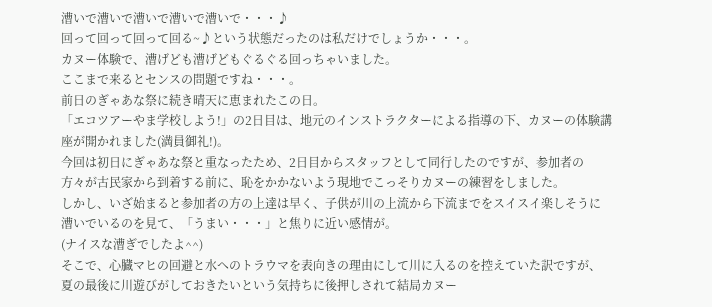漕いで漕いで漕いで漕いで漕いで・・・♪
回って回って回って回る~♪という状態だったのは私だけでしょうか・・・。
カヌー体験で、漕げども漕げどもぐるぐる回っちゃいました。
ここまで来るとセンスの問題ですね・・・。
前日のぎゃあな祭に続き晴天に恵まれたこの日。
「エコツアーやま学校しよう!」の2日目は、地元のインストラクターによる指導の下、カヌーの体験講
座が開かれました(満員御礼!)。
今回は初日にぎゃあな祭と重なったため、2日目からスタッフとして同行したのですが、参加者の
方々が古民家から到着する前に、恥をかかないよう現地でこっそりカヌーの練習をしました。
しかし、いざ始まると参加者の方の上達は早く、子供が川の上流から下流までをスイスイ楽しそうに
漕いでいるのを見て、「うまい・・・」と焦りに近い感情が。
(ナイスな漕ぎでしたよ^^)
そこで、心臓マヒの回避と水へのトラウマを表向きの理由にして川に入るのを控えていた訳ですが、
夏の最後に川遊びがしておきたいという気持ちに後押しされて結局カヌー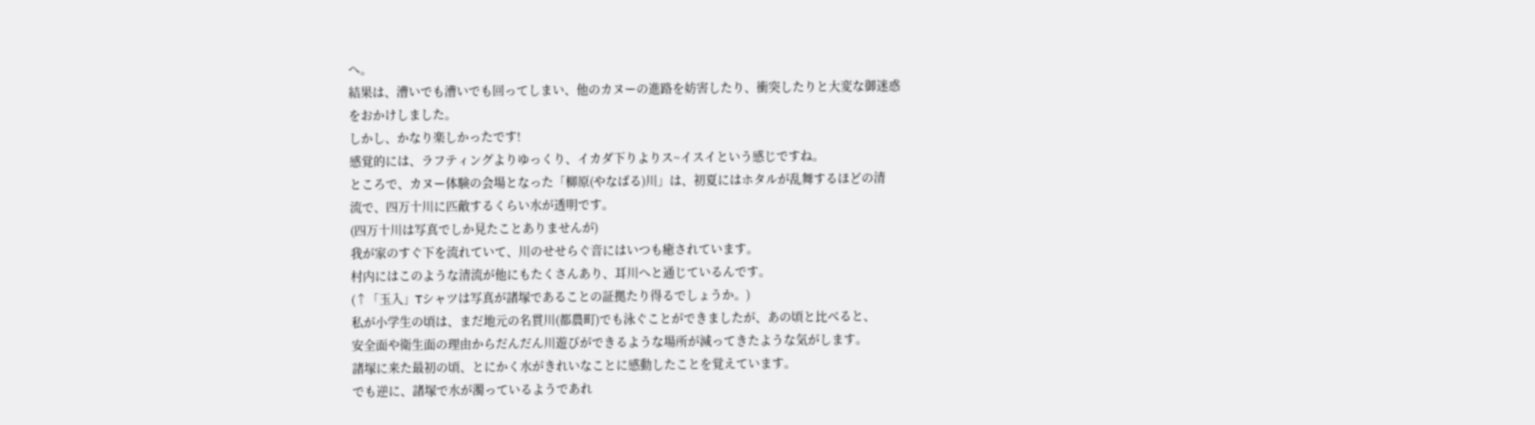へ。
結果は、漕いでも漕いでも回ってしまい、他のカヌーの進路を妨害したり、衝突したりと大変な御迷惑
をおかけしました。
しかし、かなり楽しかったです!
感覚的には、ラフティングよりゆっくり、イカダ下りよりス~イスイという感じですね。
ところで、カヌー体験の会場となった「柳原(やなばる)川」は、初夏にはホタルが乱舞するほどの清
流で、四万十川に匹敵するくらい水が透明です。
(四万十川は写真でしか見たことありませんが)
我が家のすぐ下を流れていて、川のせせらぐ音にはいつも癒されています。
村内にはこのような清流が他にもたくさんあり、耳川へと通じているんです。
(↑「玉入」Tシャツは写真が諸塚であることの証拠たり得るでしょうか。)
私が小学生の頃は、まだ地元の名貫川(都農町)でも泳ぐことができましたが、あの頃と比べると、
安全面や衛生面の理由からだんだん川遊びができるような場所が減ってきたような気がします。
諸塚に来た最初の頃、とにかく水がきれいなことに感動したことを覚えています。
でも逆に、諸塚で水が濁っているようであれ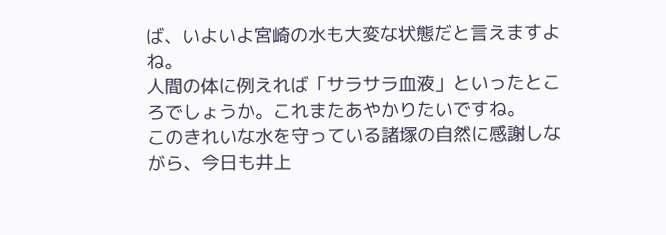ば、いよいよ宮崎の水も大変な状態だと言えますよね。
人間の体に例えれば「サラサラ血液」といったところでしょうか。これまたあやかりたいですね。
このきれいな水を守っている諸塚の自然に感謝しながら、今日も井上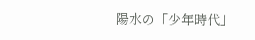陽水の「少年時代」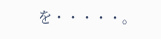を・・・・・。